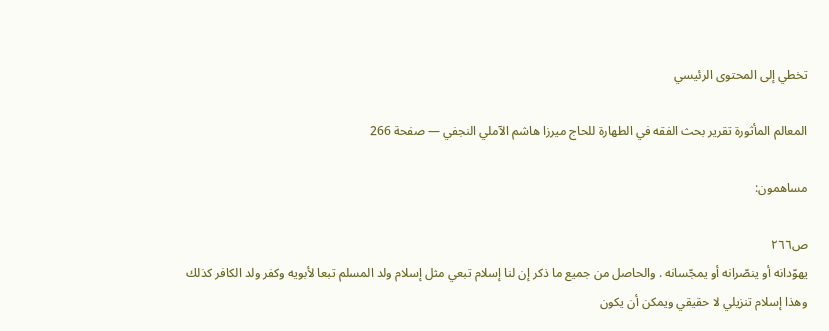تخطي إلى المحتوى الرئيسي

المعالم المأثورة تقرير بحث الفقه في الطهارة للحاج ميرزا هاشم الآملي النجفي — صفحة 266

مساهمون:

ص٢٦٦
يهوّدانه أو ينصّرانه أو يمجّسانه . والحاصل من جميع ما ذكر إن لنا إسلام تبعي مثل إسلام ولد المسلم تبعا لأبويه وكفر ولد الكافر كذلك وهذا إسلام تنزيلي لا حقيقي ويمكن أن يكون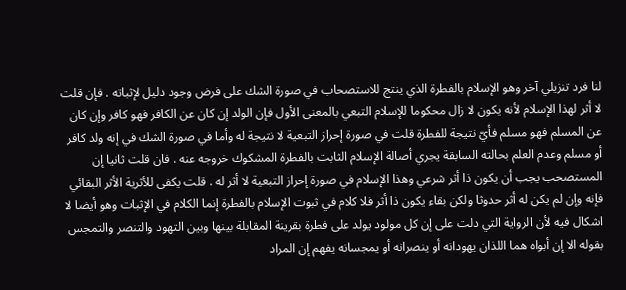لنا فرد تنزيلي آخر وهو الإسلام بالفطرة الذي ينتج للاستصحاب في صورة الشك على فرض وجود دليل لإثباته . فإن قلت لا أثر لهذا الإسلام لأنه يكون لا زال محكوما للإسلام التبعي بالمعنى الأول فإن الولد إن كان عن الكافر فهو كافر وإن كان عن المسلم فهو مسلم فأيّ نتيجة للفطرة قلت في صورة إحراز التبعية لا نتيجة له وأما في صورة الشك في إنه ولد كافر أو مسلم وعدم العلم بحالته السابقة يجري أصالة الإسلام الثابت بالفطرة المشكوك خروجه عنه . فان قلت ثانيا إن المستصحب يجب أن يكون ذا أثر شرعي وهذا الإسلام في صورة إحراز التبعية لا أثر له . قلت يكفى للأثرية الأثر البقائي فإنه وإن لم يكن له أثر حدوثا ولكن بقاء يكون ذا أثر فلا كلام في ثبوت الإسلام بالفطرة إنما الكلام في الإثبات وهو أيضا لا اشكال فيه لأن الرواية التي دلت على إن كل مولود يولد على فطرة بقرينة المقابلة بينها وبين التهود والتنصر والتمجس بقوله الا إن أبواه هما اللذان يهودانه أو ينصرانه أو يمجسانه يفهم إن المراد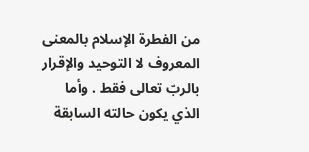من الفطرة الإسلام بالمعنى المعروف لا التوحيد والإقرار بالربّ تعالى فقط . وأما الذي يكون حالته السابقة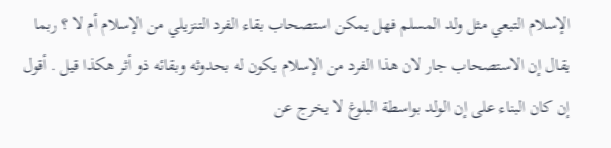الإسلام التبعي مثل ولد المسلم فهل يمكن استصحاب بقاء الفرد التنزيلي من الإسلام أم لا ؟ ربما يقال إن الاستصحاب جار لان هذا الفرد من الإسلام يكون له بحدوثه وبقائه ذو أثر هكذا قيل . أقول إن كان البناء على إن الولد بواسطة البلوغ لا يخرج عن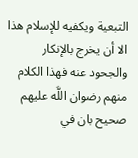التبعية ويكفيه للإسلام هذا الا أن يخرج بالإنكار والجحود عنه فهذا الكلام منهم رضوان اللَّه عليهم صحيح بان في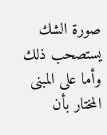صورة الشك يستصحب ذلك وأما على المبنى المختار بأن